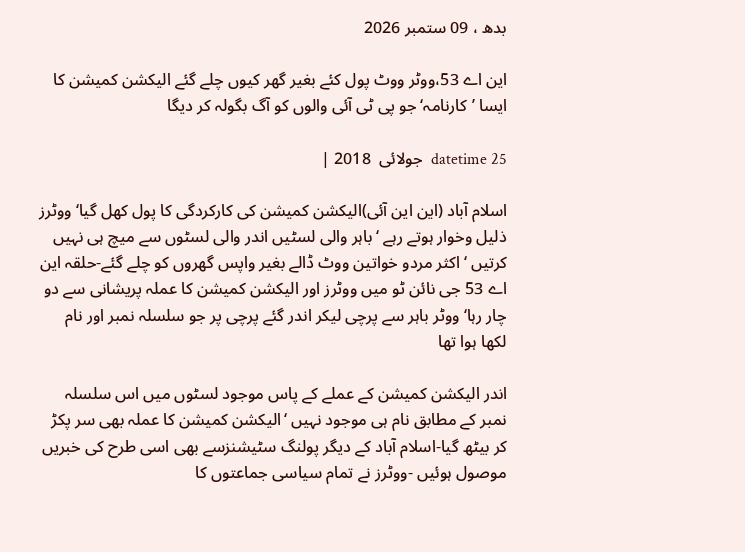بدھ ، 09 ستمبر 2026

این اے 53،ووٹر ووٹ پول کئے بغیر گھر کیوں چلے گئے الیکشن کمیشن کا ایسا ’کارنامہ‘ جو پی ٹی آئی والوں کو آگ بگولہ کر دیگا

datetime 25  جولائی  2018 |

اسلام آباد (این این آئی)الیکشن کمیشن کی کارکردگی کا پول کھل گیا‘ ووٹرز ذلیل وخوار ہوتے رہے ‘باہر والی لسٹیں اندر والی لسٹوں سے میچ ہی نہیں کرتیں ‘اکثر مردو خواتین ووٹ ڈالے بغیر واپس گھروں کو چلے گئے-حلقہ این اے 53 جی نائن ٹو میں ووٹرز اور الیکشن کمیشن کا عملہ پریشانی سے دو چار رہا‘ ووٹر باہر سے پرچی لیکر اندر گئے پرچی پر جو سلسلہ نمبر اور نام لکھا ہوا تھا

اندر الیکشن کمیشن کے عملے کے پاس موجود لسٹوں میں اس سلسلہ نمبر کے مطابق نام ہی موجود نہیں ‘الیکشن کمیشن کا عملہ بھی سر پکڑ کر بیٹھ گیا-اسلام آباد کے دیگر پولنگ سٹیشنزسے بھی اسی طرح کی خبریں موصول ہوئیں -ووٹرز نے تمام سیاسی جماعتوں کا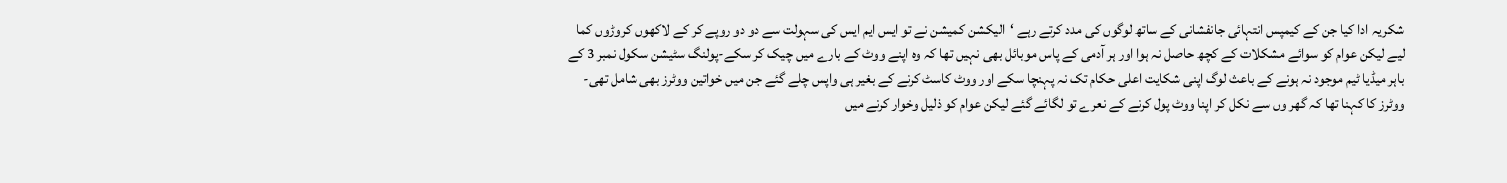شکریہ ادا کیا جن کے کیمپس انتہائی جانفشانی کے ساتھ لوگوں کی مدد کرتے رہے ‘الیکشن کمیشن نے تو ایس ایم ایس کی سہولت سے دو دو روپے کر کے لاکھوں کروڑوں کما لیے لیکن عوام کو سوائے مشکلات کے کچھ حاصل نہ ہوا اور ہر آدمی کے پاس موبائل بھی نہیں تھا کہ وہ اپنے ووٹ کے بارے میں چیک کر سکے-پولنگ سٹیشن سکول نمبر 3 کے باہر میڈیا ٹیم موجود نہ ہونے کے باعث لوگ اپنی شکایت اعلی حکام تک نہ پہنچا سکے اور ووٹ کاسٹ کرنے کے بغیر ہی واپس چلے گئے جن میں خواتین ووٹرز بھی شامل تھی-ووٹرز کا کہنا تھا کہ گھر وں سے نکل کر اپنا ووٹ پول کرنے کے نعرے تو لگائے گئے لیکن عوام کو ذلیل وخوار کرنے میں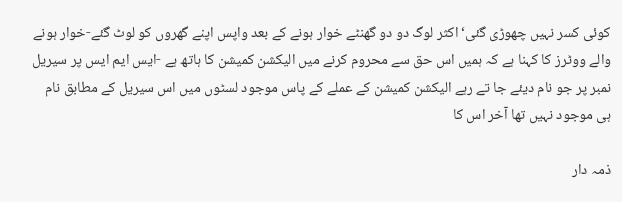کوئی کسر نہیں چھوڑی گئی‘اکثر لوگ دو دو گھنٹے خوار ہونے کے بعد واپس اپنے گھروں کو لوٹ گئے-خوار ہونے والے ووٹرز کا کہنا ہے کہ ہمیں اس حق سے محروم کرنے میں الیکشن کمیشن کا ہاتھ ہے -ایس ایم ایس پر سیریل نمبر پر جو نام دیئے جا تے رہے الیکشن کمیشن کے عملے کے پاس موجود لسٹوں میں اس سیریل کے مطابق نام ہی موجود نہیں تھا آخر اس کا

ذمہ دار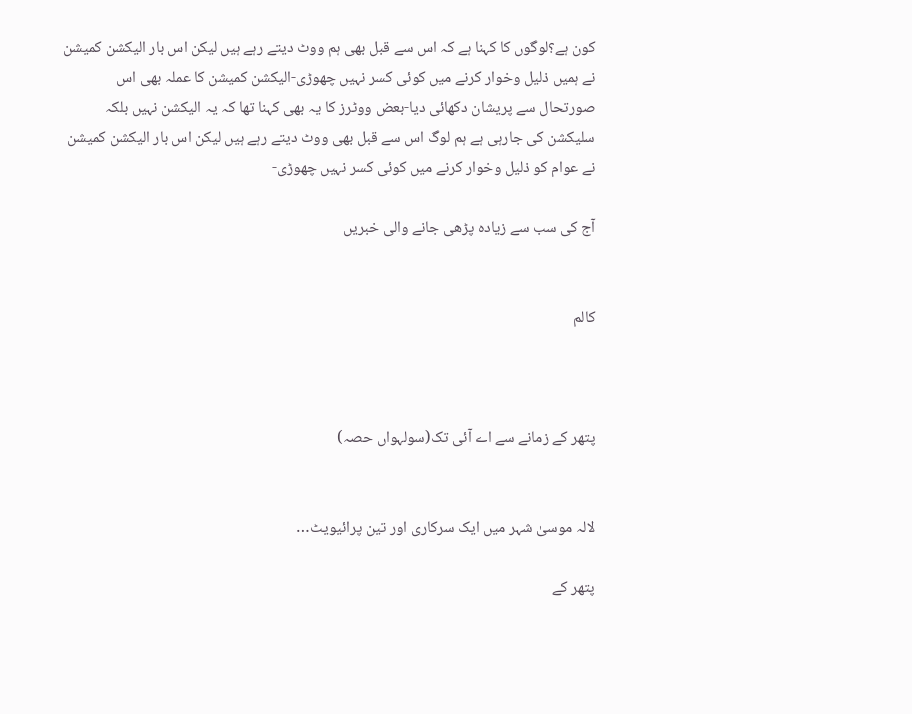کون ہے؟لوگوں کا کہنا ہے کہ اس سے قبل بھی ہم ووٹ دیتے رہے ہیں لیکن اس بار الیکشن کمیشن نے ہمیں ذلیل وخوار کرنے میں کوئی کسر نہیں چھوڑی-الیکشن کمیشن کا عملہ بھی اس صورتحال سے پریشان دکھائی دیا-بعض ووٹرز کا یہ بھی کہنا تھا کہ یہ الیکشن نہیں بلکہ سلیکشن کی جارہی ہے ہم لوگ اس سے قبل بھی ووٹ دیتے رہے ہیں لیکن اس بار الیکشن کمیشن نے عوام کو ذلیل وخوار کرنے میں کوئی کسر نہیں چھوڑی-

آج کی سب سے زیادہ پڑھی جانے والی خبریں


کالم



پتھر کے زمانے سے اے آئی تک(سولہواں حصہ)


لالہ موسیٰ شہر میں ایک سرکاری اور تین پرائیویٹ…

پتھر کے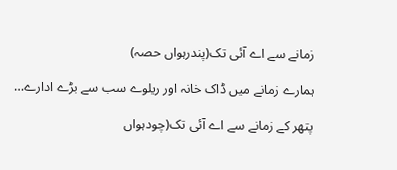زمانے سے اے آئی تک(پندرہواں حصہ)

ہمارے زمانے میں ڈاک خانہ اور ریلوے سب سے بڑے ادارے…

پتھر کے زمانے سے اے آئی تک(چودہواں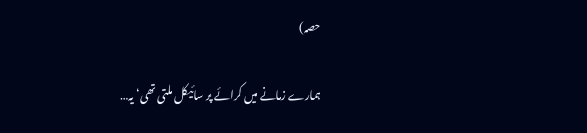حصہ)

ہمارے زمانے میں کرائے پر سائیکل ملتی تھی‘ یہ…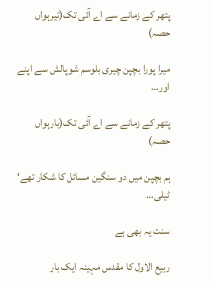پتھر کے زمانے سے اے آئی تک(تیرہواں حصہ)

میرا پورا بچپن چیری بلوسم شوپالش سے اپنے اور…

پتھر کے زمانے سے اے آئی تک(بارہواں حصہ)

ہم بچپن میں دو سنگین مسائل کا شکار تھے‘ ٹیلی…

سنت یہ بھی ہے

ربیع الاول کا مقدس مہینہ ایک بار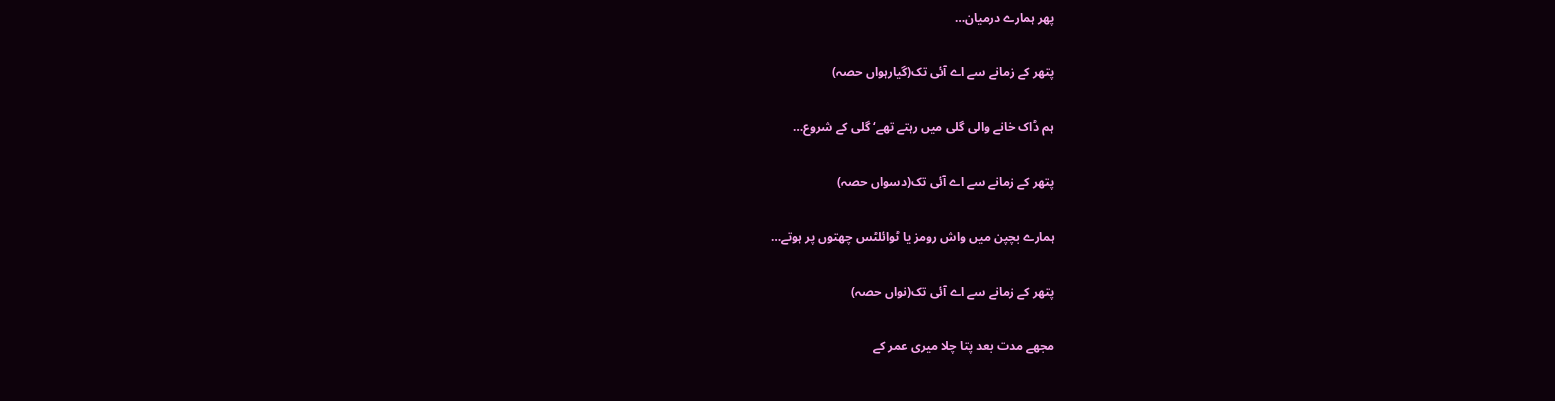پھر ہمارے درمیان…

پتھر کے زمانے سے اے آئی تک(گیارہواں حصہ)

ہم ڈاک خانے والی گلی میں رہتے تھے‘ گلی کے شروع…

پتھر کے زمانے سے اے آئی تک(دسواں حصہ)

ہمارے بچپن میں واش رومز یا ٹوائلٹس چھتوں پر ہوتے…

پتھر کے زمانے سے اے آئی تک(نواں حصہ)

مجھے مدت بعد پتا چلا میری عمر کے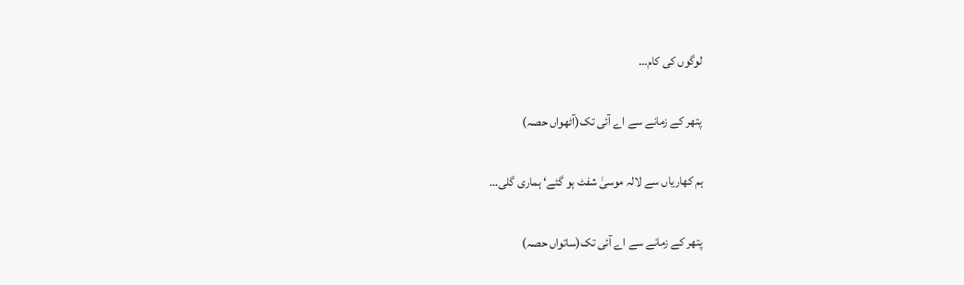لوگوں کی کام…

پتھر کے زمانے سے اے آئی تک(آٹھواں حصہ)

ہم کھاریاں سے لالہ موسیٰ شفٹ ہو گئے‘ ہماری گلی…

پتھر کے زمانے سے اے آئی تک(ساتواں حصہ)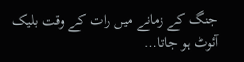جنگ کے زمانے میں رات کے وقت بلیک آئوٹ ہو جاتا…